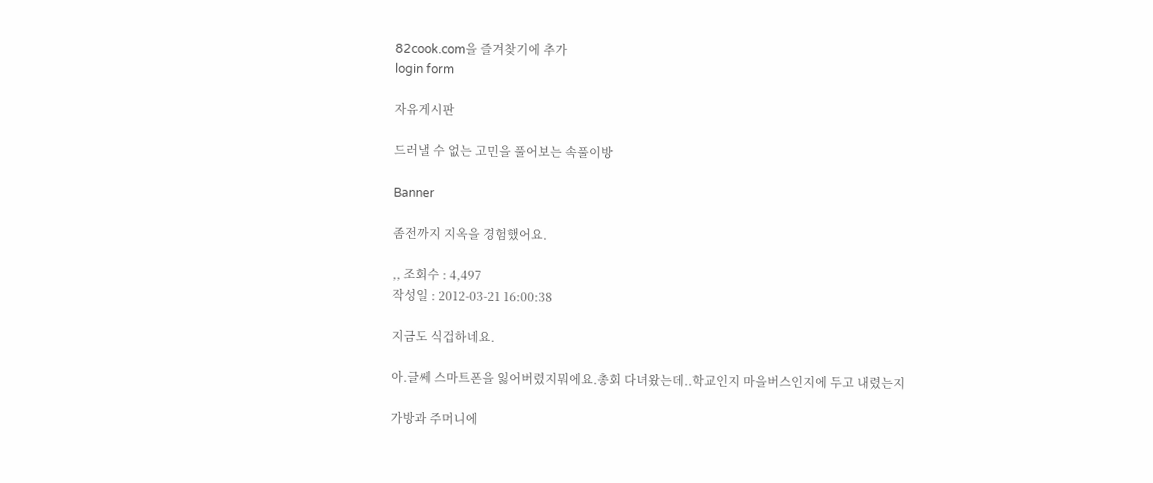82cook.com을 즐겨찾기에 추가
login form

자유게시판

드러낼 수 없는 고민을 풀어보는 속풀이방

Banner

좀전까지 지옥을 경험했어요.

,, 조회수 : 4,497
작성일 : 2012-03-21 16:00:38

지금도 식겁하네요.

아.글쎄 스마트폰을 잃어버렸지뭐에요.총회 다녀왔는데..학교인지 마을버스인지에 두고 내렸는지

가방과 주머니에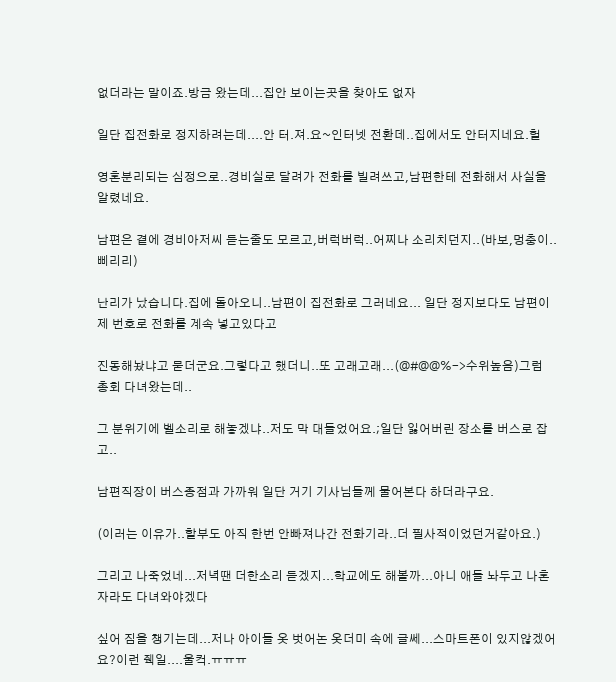없더라는 말이죠.방금 왔는데...집안 보이는곳을 찾아도 없자

일단 집전화로 정지하려는데....안 터.져.요~인터넷 전환데..집에서도 안터지네요.헐

영혼분리되는 심정으로..경비실로 달려가 전화를 빌려쓰고,남편한테 전화해서 사실을 알렸네요.

남편은 곁에 경비아저씨 듣는줄도 모르고,버럭버럭..어찌나 소리치던지..(바보,멍충이..삐리리)

난리가 났습니다.집에 돌아오니..남편이 집전화로 그러네요... 일단 정지보다도 남편이 제 번호로 전화를 계속 넣고있다고

진동해놨냐고 묻더군요.그렇다고 했더니..또 고래고래...(@#@@%->수위높음)그럼 총회 다녀왔는데..

그 분위기에 벨소리로 해놓겠냐..저도 막 대들었어요.;일단 잃어버린 장소를 버스로 잡고..

남편직장이 버스종점과 가까워 일단 거기 기사님들께 물어본다 하더라구요.

(이러는 이유가..할부도 아직 한번 안빠져나간 전화기라..더 필사적이었던거같아요.)

그리고 나죽었네...저녁땐 더한소리 듣겠지...학교에도 해볼까...아니 애들 놔두고 나혼자라도 다녀와야겠다

싶어 짐을 챙기는데...저나 아이들 옷 벗어논 옷더미 속에 글쎄...스마트폰이 있지않겠어요?이런 줵일....울컥.ㅠㅠㅠ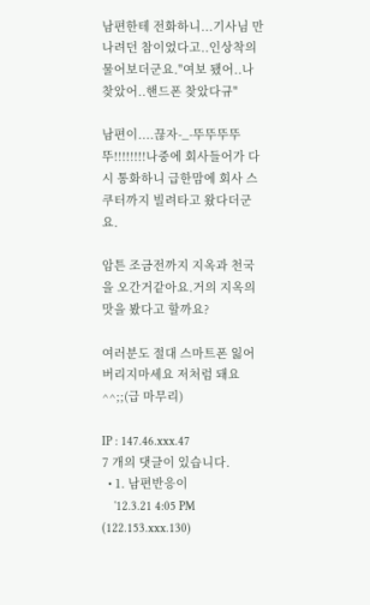남편한테 전화하니...기사님 만나려던 참이었다고..인상착의 물어보더군요."여보 됐어..나 찾았어..핸드폰 찾았다규"

남편이....끊자-_-뚜뚜뚜뚜뚜!!!!!!!!나중에 회사들어가 다시 통화하니 급한맘에 회사 스쿠터까지 빌려타고 왔다더군요.

암튼 조금전까지 지옥과 천국을 오간거같아요.거의 지옥의 맛을 봤다고 할까요?

여러분도 절대 스마트폰 잃어버리지마세요 저처럼 돼요^^;;(급 마무리)

IP : 147.46.xxx.47
7 개의 댓글이 있습니다.
  • 1. 남편반응이
    '12.3.21 4:05 PM (122.153.xxx.130)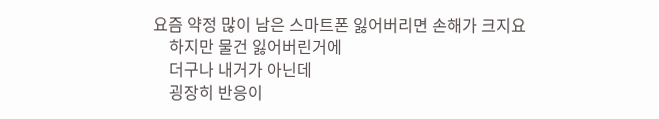요즘 약정 많이 남은 스마트폰 잃어버리면 손해가 크지요
    하지만 물건 잃어버린거에
    더구나 내거가 아닌데
    굉장히 반응이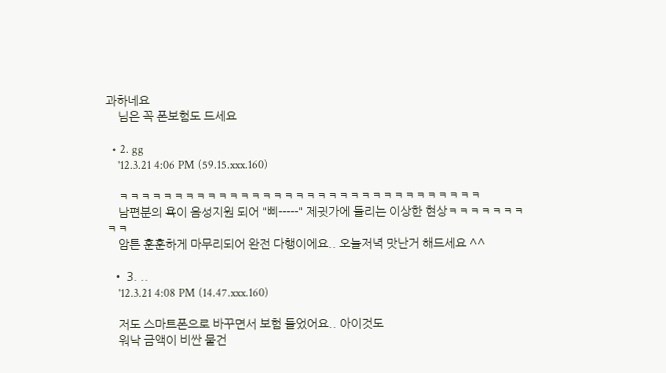과하네요
    님은 꼭 폰보험도 드세요

  • 2. gg
    '12.3.21 4:06 PM (59.15.xxx.160)

    ㅋㅋㅋㅋㅋㅋㅋㅋㅋㅋㅋㅋㅋㅋㅋㅋㅋㅋㅋㅋㅋㅋㅋㅋㅋㅋㅋㅋㅋㅋㅋㅋㅋ
    남편분의 욕이 음성지원 되어 "삐-----" 제귓가에 들리는 이상한 현상ㅋㅋㅋㅋㅋㅋㅋㅋㅋ
    암튼 훈훈하게 마무리되어 완전 다행이에요.. 오늘저녁 맛난거 해드세요 ^^

  • 3. ..
    '12.3.21 4:08 PM (14.47.xxx.160)

    저도 스마트폰으로 바꾸면서 보험 들었어요.. 아이것도
    워낙 금액이 비싼 물건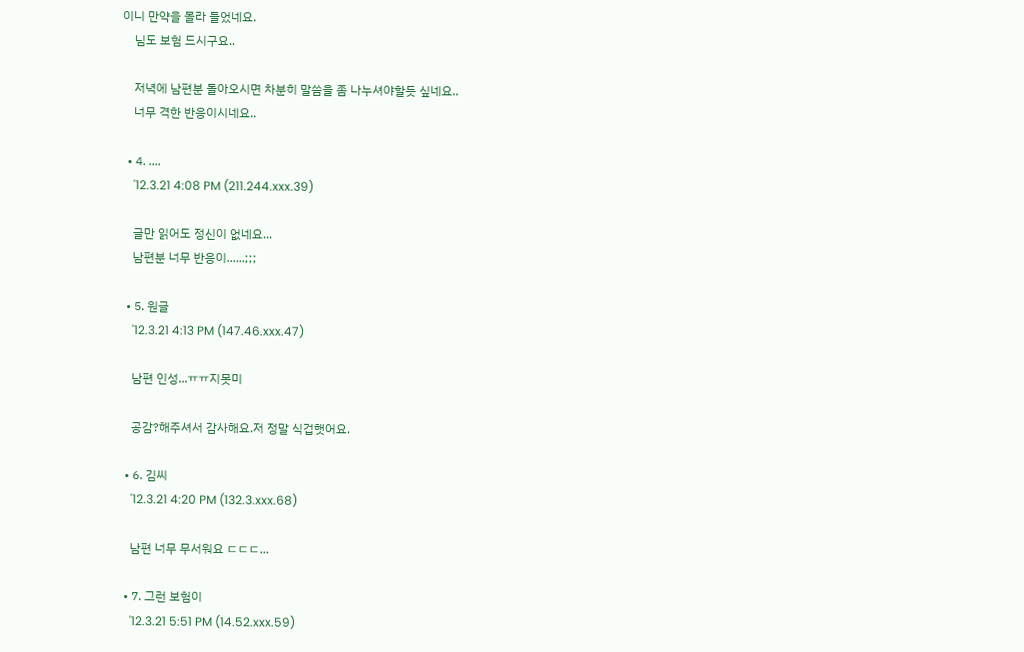이니 만약을 몰라 들었네요.
    님도 보험 드시구요..

    저녁에 남편분 돌아오시면 차분히 말씀을 좀 나누셔야할듯 싶네요..
    너무 격한 반응이시네요..

  • 4. ....
    '12.3.21 4:08 PM (211.244.xxx.39)

    글만 읽어도 정신이 없네요...
    남편분 너무 반응이......;;;

  • 5. 원글
    '12.3.21 4:13 PM (147.46.xxx.47)

    남편 인성...ㅠㅠ지못미

    공감?해주셔서 감사해요.저 정말 식겁햇어요.

  • 6. 김씨
    '12.3.21 4:20 PM (132.3.xxx.68)

    남편 너무 무서워요 ㄷㄷㄷ...

  • 7. 그런 보험이
    '12.3.21 5:51 PM (14.52.xxx.59)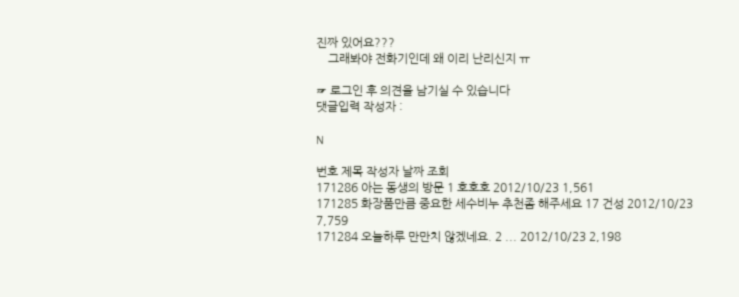진짜 있어요???
    그래봐야 전화기인데 왜 이리 난리신지 ㅠ

☞ 로그인 후 의견을 남기실 수 있습니다
댓글입력 작성자 :

N

번호 제목 작성자 날짜 조회
171286 아는 동생의 방문 1 호호호 2012/10/23 1,561
171285 화장품만큼 중요한 세수비누 추천좀 해주세요 17 건성 2012/10/23 7,759
171284 오늘하루 만만치 않겠네요. 2 ... 2012/10/23 2,198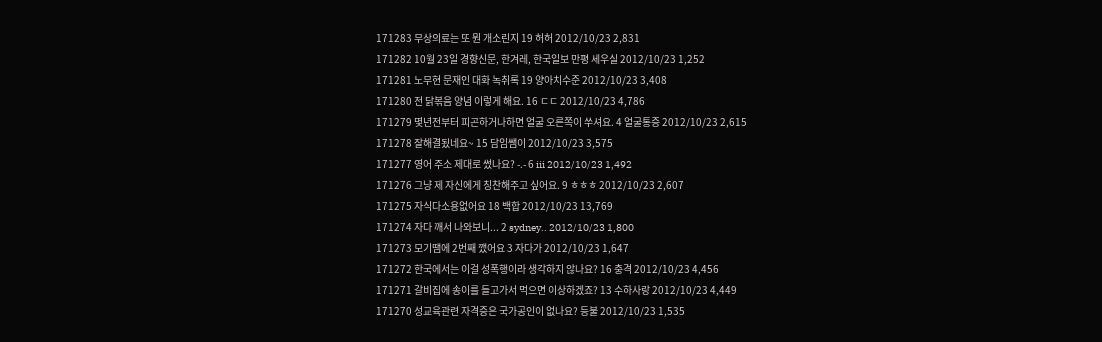171283 무상의료는 또 뭔 개소린지 19 허허 2012/10/23 2,831
171282 10월 23일 경향신문, 한겨레, 한국일보 만평 세우실 2012/10/23 1,252
171281 노무현 문재인 대화 녹취록 19 양아치수준 2012/10/23 3,408
171280 전 닭볶음 양념 이렇게 해요. 16 ㄷㄷ 2012/10/23 4,786
171279 몇년전부터 피곤하거나하면 얼굴 오른쪽이 쑤셔요. 4 얼굴통증 2012/10/23 2,615
171278 잘해결됬네요~ 15 담임쌤이 2012/10/23 3,575
171277 영어 주소 제대로 썼나요? -.- 6 iii 2012/10/23 1,492
171276 그냥 제 자신에게 칭찬해주고 싶어요. 9 ㅎㅎㅎ 2012/10/23 2,607
171275 자식다소용없어요 18 백합 2012/10/23 13,769
171274 자다 깨서 나와보니... 2 sydney.. 2012/10/23 1,800
171273 모기땜에 2번째 깼어요 3 자다가 2012/10/23 1,647
171272 한국에서는 이걸 성폭행이라 생각하지 않나요? 16 충격 2012/10/23 4,456
171271 갈비집에 송이를 들고가서 먹으면 이상하겠죠? 13 수하사랑 2012/10/23 4,449
171270 성교육관련 자격증은 국가공인이 없나요? 등불 2012/10/23 1,535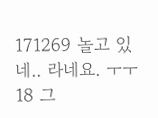171269 놀고 있네.. 라네요. ㅜㅜ 18 그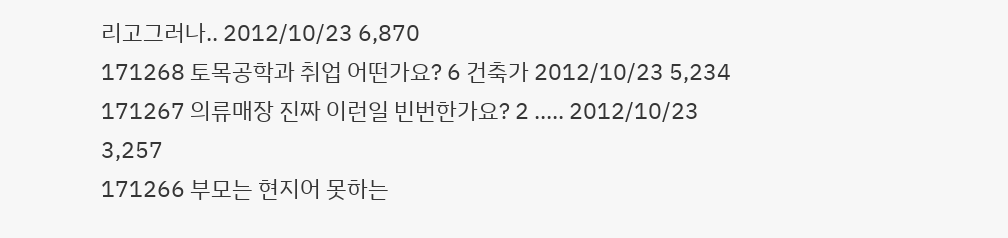리고그러나.. 2012/10/23 6,870
171268 토목공학과 취업 어떤가요? 6 건축가 2012/10/23 5,234
171267 의류매장 진짜 이런일 빈번한가요? 2 ..... 2012/10/23 3,257
171266 부모는 현지어 못하는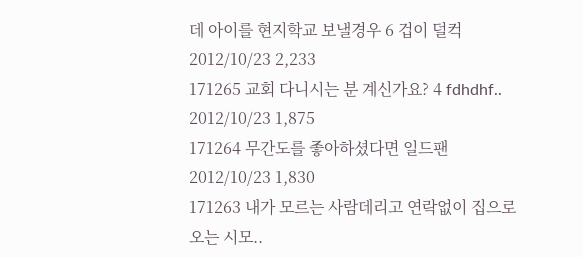데 아이를 현지학교 보낼경우 6 겁이 덜컥 2012/10/23 2,233
171265 교회 다니시는 분 계신가요? 4 fdhdhf.. 2012/10/23 1,875
171264 무간도를 좋아하셨다면 일드팬 2012/10/23 1,830
171263 내가 모르는 사람데리고 연락없이 집으로 오는 시모..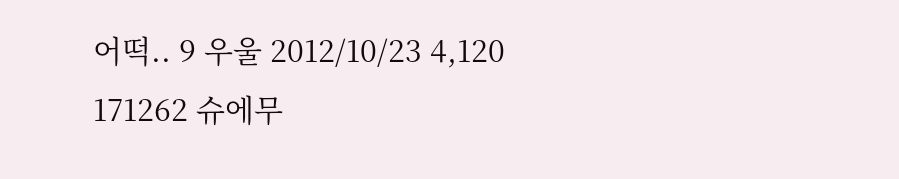어떡.. 9 우울 2012/10/23 4,120
171262 슈에무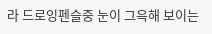라 드로잉펜슬중 눈이 그윽해 보이는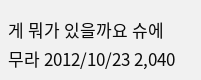게 뭐가 있을까요 슈에무라 2012/10/23 2,040